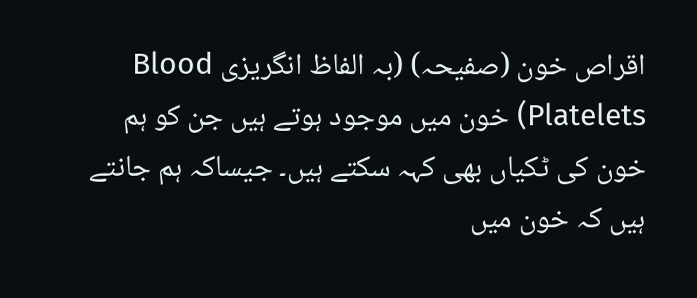اقراص خون (صفیحہ) (بہ الفاظ انگریزی Blood Platelets) خون میں موجود ہوتے ہیں جن کو ہم خون کی ٹکیاں بھی کہہ سکتے ہیں۔ جیساکہ ہم جانتے ہیں کہ خون میں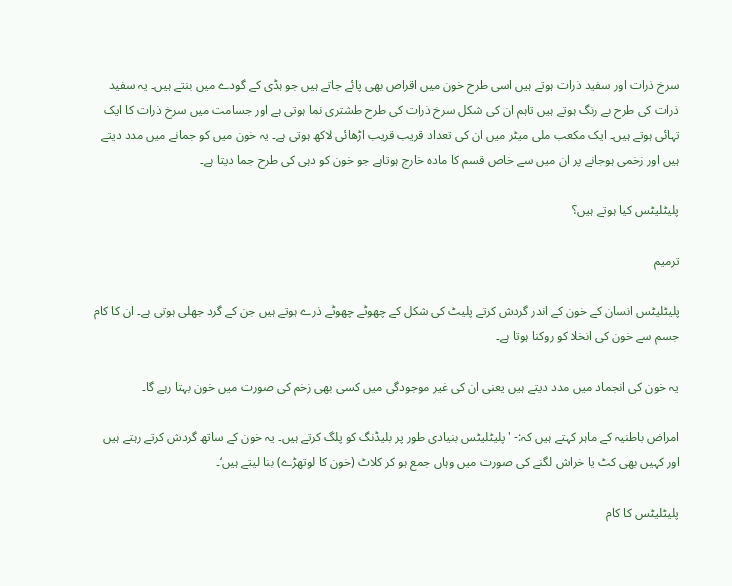سرخ ذرات اور سفید ذرات ہوتے ہیں اسی طرح خون میں اقراص بھی پائے جاتے ہیں جو ہڈی کے گودے میں بنتے ہیں۔ یہ سفید ذرات کی طرح بے رنگ ہوتے ہیں تاہم ان کی شکل سرخ ذرات کی طرح طشتری نما ہوتی ہے اور جسامت میں سرخ ذرات کا ایک تہائی ہوتے ہیں۔ ایک مکعب ملی میٹر میں ان کی تعداد قریب قریب اڑھائی لاکھ ہوتی ہے۔ یہ خون میں کو جمانے میں مدد دیتے ہیں اور زخمی ہوجانے پر ان میں سے خاص قسم کا مادہ خارج ہوتاہے جو خون کو دہی کی طرح جما دیتا ہے۔

پلیٹلیٹس کیا ہوتے ہیں؟

ترمیم

پلیٹلیٹس انسان کے خون کے اندر گردش کرتے پلیٹ کی شکل کے چھوٹے چھوٹے ذرے ہوتے ہیں جن کے گرد جھلی ہوتی ہے۔ ان کا کام جسم سے خون کی انخلا کو روکنا ہوتا ہے۔

یہ خون کی انجماد میں مدد دیتے ہیں یعنی ان کی غیر موجودگی میں کسی بھی زخم کی صورت میں خون بہتا رہے گا۔

امراض باطنیہ کے ماہر کہتے ہیں کہ:- 'پلیٹلیٹس بنیادی طور پر بلیڈنگ کو پلگ کرتے ہیں۔ یہ خون کے ساتھ گردش کرتے رہتے ہیں اور کہیں بھی کٹ یا خراش لگنے کی صورت میں وہاں جمع ہو کر کلاٹ (خون کا لوتھڑے) بنا لیتے ہیں‘۔

پلیٹلیٹس کا کام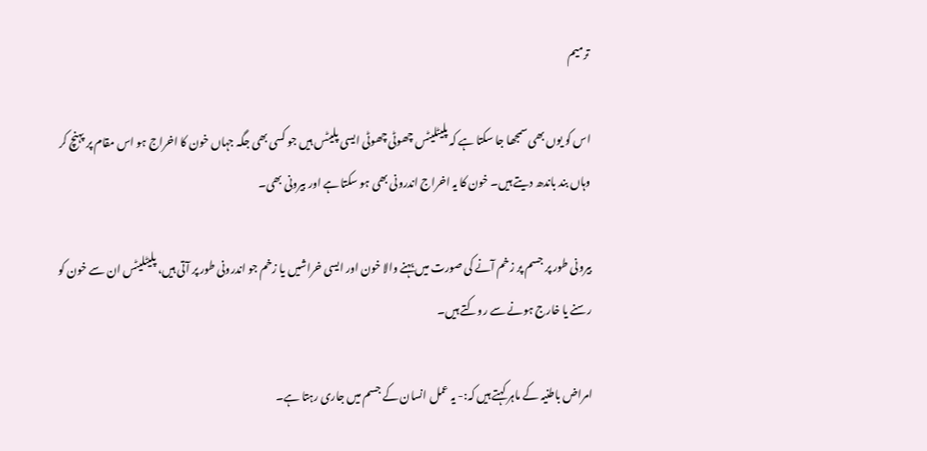ترمیم

اس کو یوں بھی سمجھا جا سکتا ہے کہ پلیٹلیٹس چھوٹی چھوٹی ایسی پلیٹس ہیں جو کسی بھی جگہ جہاں خون کا اخراج ہو اس مقام پر پہنچ کر وہاں بند باندھ دیتے ہیں۔ خون کا یہ اخراج اندرونی بھی ہو سکتا ہے اور بیرونی بھی۔

بیرونی طور پر جسم پر زخم آنے کی صورت میں بہنے والا خون اور ایسی خراشیں یا زخم جو اندرونی طور پر آتی ہیں، پلیٹلیٹس ان سے خون کو رسنے یا خارج ہونے سے روکتے ہیں۔

امراض باطنیہ کے ماہر کہتے ہیں کہ:- یہ عمل انسان کے جسم میں جاری رہتا ہے۔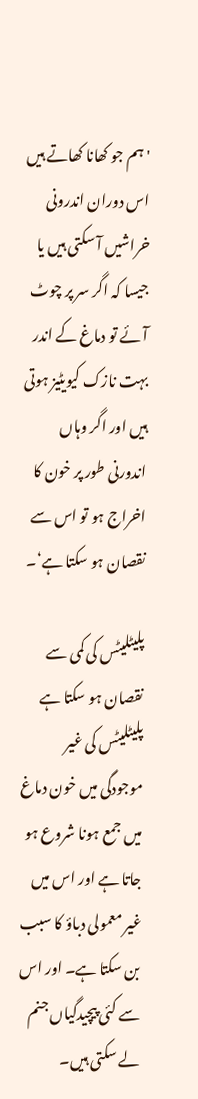'ہم جو کھانا کھاتے ہیں اس دوران اندرونی خراشیں آ سکتی ہیں یا جیسا کہ اگر سر پر چوٹ آئے تو دماغ کے اندر بہت نازک کیویٹیز ہوتی ہیں اور اگر وہاں اندورنی طور پر خون کا اخراج ہو تو اس سے نقصان ہو سکتا ہے‘۔

پلیٹلیٹس کی کمی سے نقصان ہو سکتا ہے پلیٹلیٹس کی غیر موجودگی میں خون دماغ میں جمع ہونا شروع ہو جاتا ہے اور اس میں غیر معمولی دباؤ کا سبب بن سکتا ہے۔ اور اس سے کئی پیچیدگیاں جنم لے سکتی ہیں۔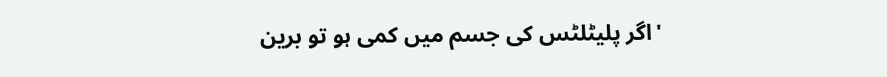'اگر پلیٹلٹس کی جسم میں کمی ہو تو برین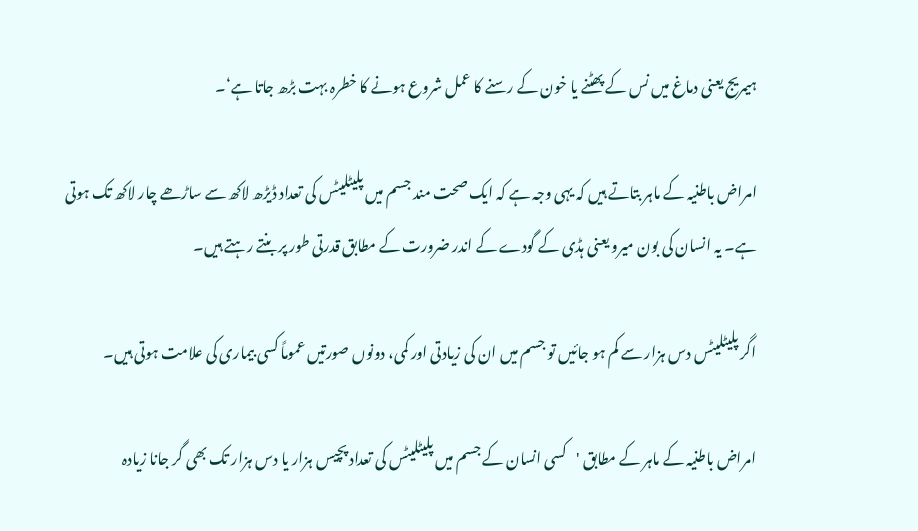ہیمریج یعنی دماغ میں نس کے پھٹنے یا خون کے رسنے کا عمل شروع ہونے کا خطرہ بہت بڑھ جاتا ہے‘۔

امراض باطنیہ کے ماہر بتاتے ہیں کہ یہی وجہ ہے کہ ایک صحت مند جسم میں پلیٹلیٹس کی تعداد ڈیڑھ لاکھ سے ساڑھے چار لاکھ تک ہوتی ہے۔ یہ انسان کی بون میرو یعنی ہڈی کے گودے کے اندر ضرورت کے مطابق قدرتی طور پر بنتے رہتے ہیں۔

اگر پلیٹلیٹس دس ہزار سے کم ہو جائیں تو جسم میں ان کی زیادتی اور کمی، دونوں صورتیں عموماً کسی بیماری کی علامت ہوتی ہیں۔

امراض باطنیہ کے ماہر کے مطابق 'کسی انسان کے جسم میں پلیٹلیٹس کی تعداد پچیس ہزار یا دس ہزار تک بھی گر جانا زیادہ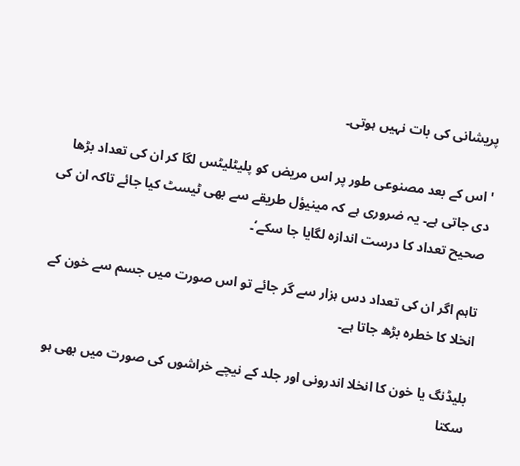پریشانی کی بات نہیں ہوتی۔

'اس کے بعد مصنوعی طور پر اس مریض کو پلیٹلیٹس لگا کر ان کی تعداد بڑھا دی جاتی ہے۔ یہ ضروری ہے کہ مینیؤل طریقے سے بھی ٹیسٹ کیا جائے تاکہ ان کی صحیح تعداد کا درست اندازہ لگایا جا سکے‘۔

تاہم اگر ان کی تعداد دس ہزار سے گر جائے تو اس صورت میں جسم سے خون کے انخلا کا خطرہ بڑھ جاتا ہے۔

بلیڈنگ یا خون کا انخلا اندرونی اور جلد کے نیچے خراشوں کی صورت میں بھی ہو سکتا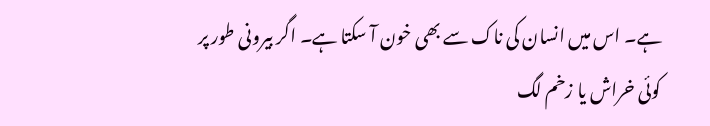ہے۔ اس میں انسان کی ناک سے بھی خون آ سکتا ہے۔ اگر بیرونی طور پر کوئی خراش یا زخم لگ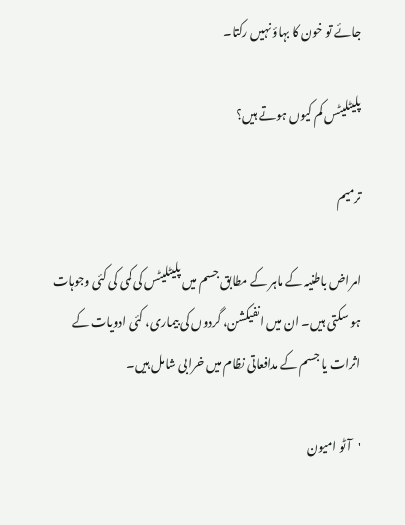جائے تو خون کا بہاؤ نہیں رکتا۔

پلیٹلیٹس کم کیوں ہوتے ہیں؟

ترمیم

امراض باطنیہ کے ماہر کے مطابق جسم میں پلیٹلیٹس کی کمی کی کئی وجوہات ہو سکتی ہیں۔ ان میں انفیکشن، گردوں کی بیماری، کئی ادویات کے اثرات یا جسم کے مدافعاتی نظام میں خرابی شامل ہیں۔

'آٹو امیون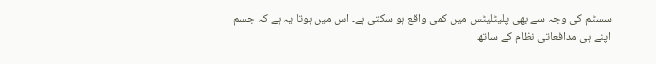سسٹم کی وجہ سے بھی پلیٹلیٹس میں کمی واقع ہو سکتی ہے۔ اس میں ہوتا یہ ہے کہ جسم اپنے ہی مدافعاتی نظام کے ساتھ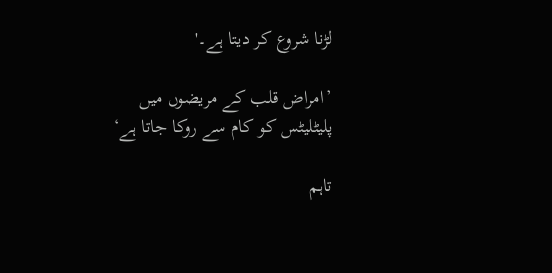لڑنا شروع کر دیتا ہے۔'

’امراض قلب کے مریضوں میں پلیٹلیٹس کو کام سے روکا جاتا ہے‘

تاہم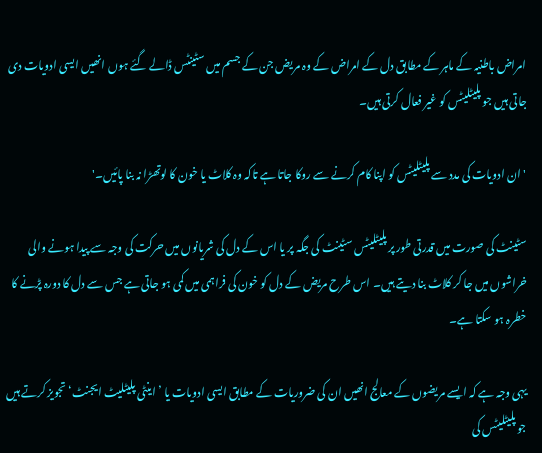امراض باطنیہ کے ماہر کے مطابق دل کے امراض کے وہ مریض جن کے جسم میں سٹینٹس ڈالے گئے ہوں انھیں ایسی ادویات دی جاتی ہیں جو پلیٹلیٹس کو غیر فعال کرتی ہیں۔

'ان ادویات کی مدد سے پلیٹلیٹس کو اپنا کام کرنے سے روکا جاتا ہے تاکہ وہ کلاٹ یا خون کا لوتھڑا نہ بنا پائیں۔'

سٹینٹ کی صورت میں قدرتی طور پر پلیٹلیٹس سٹینٹ کی جگہ پر یا اس کے دل کی شریانوں میں حرکت کی وجہ سے پیدا ہونے والی خراشوں میں جا کر کلاٹ بنا دیتے ہیں۔ اس طرح مریض کے دل کو خون کی فراہمی میں کمی ہو جاتی ہے جس سے دل کا دورہ پڑنے کا خطرہ ہو سکتا ہے۔

یہی وجہ ہے کہ ایسے مریضوں کے معالج انھیں ان کی ضروریات کے مطابق ایسی ادویات یا ’اینٹی پلیٹلیٹ ایجنٹ‘ تجویز کرتے ہیں جو پلیٹلیٹس کی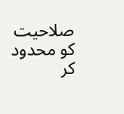صلاحیت کو محدود کر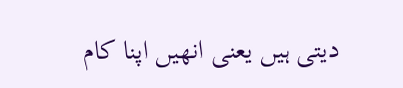دیتی ہیں یعنی انھیں اپنا کام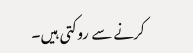کرنے سے روکتی ہیں۔